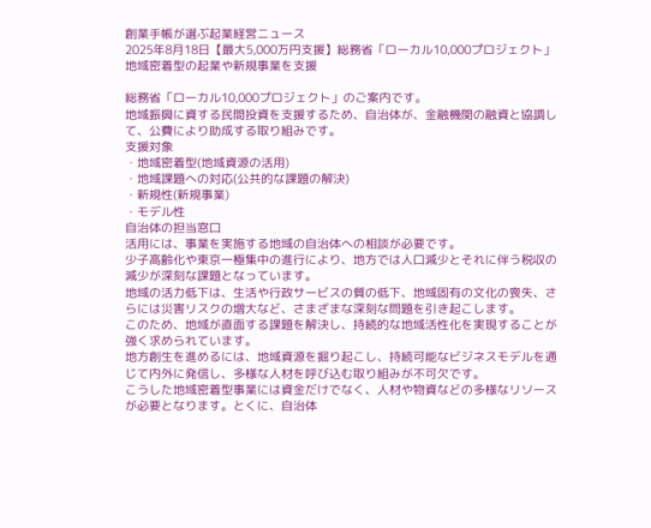創業手帳が選ぶ起業経営ニュース
2025年8月18日【最大5,000万円支援】総務省「ローカル10,000プロジェクト」地域密着型の起業や新規事業を支援

総務省「ローカル10,000プロジェクト」のご案内です。
地域振興に資する民間投資を支援するため、自治体が、金融機関の融資と協調して、公費により助成する取り組みです。
支援対象
・地域密着型(地域資源の活用)
・地域課題への対応(公共的な課題の解決)
・新規性(新規事業)
・モデル性
自治体の担当窓口
活用には、事業を実施する地域の自治体への相談が必要です。
少子高齢化や東京一極集中の進行により、地方では人口減少とそれに伴う税収の減少が深刻な課題となっています。
地域の活力低下は、生活や行政サービスの質の低下、地域固有の文化の喪失、さらには災害リスクの増大など、さまざまな深刻な問題を引き起こします。
このため、地域が直面する課題を解決し、持続的な地域活性化を実現することが強く求められています。
地方創生を進めるには、地域資源を掘り起こし、持続可能なビジネスモデルを通じて内外に発信し、多様な人材を呼び込む取り組みが不可欠です。
こうした地域密着型事業には資金だけでなく、人材や物資などの多様なリソースが必要となります。とくに、自治体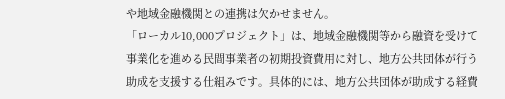や地域金融機関との連携は欠かせません。
「ローカル10,000プロジェクト」は、地域金融機関等から融資を受けて事業化を進める民間事業者の初期投資費用に対し、地方公共団体が行う助成を支援する仕組みです。具体的には、地方公共団体が助成する経費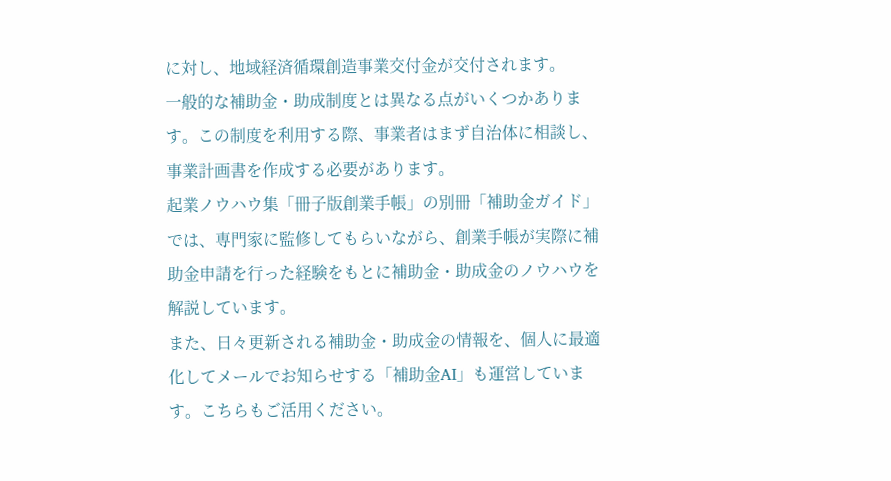に対し、地域経済循環創造事業交付金が交付されます。
一般的な補助金・助成制度とは異なる点がいくつかあります。この制度を利用する際、事業者はまず自治体に相談し、事業計画書を作成する必要があります。
起業ノウハウ集「冊子版創業手帳」の別冊「補助金ガイド」では、専門家に監修してもらいながら、創業手帳が実際に補助金申請を行った経験をもとに補助金・助成金のノウハウを解説しています。
また、日々更新される補助金・助成金の情報を、個人に最適化してメールでお知らせする「補助金AI」も運営しています。こちらもご活用ください。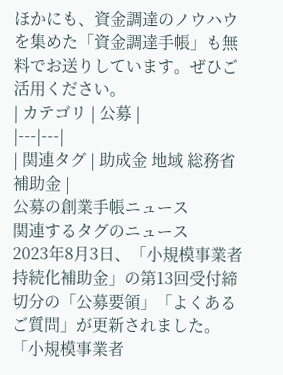ほかにも、資金調達のノウハウを集めた「資金調達手帳」も無料でお送りしています。ぜひご活用ください。
| カテゴリ | 公募 |
|---|---|
| 関連タグ | 助成金 地域 総務省 補助金 |
公募の創業手帳ニュース
関連するタグのニュース
2023年8月3日、「小規模事業者持続化補助金」の第13回受付締切分の「公募要領」「よくあるご質問」が更新されました。 「小規模事業者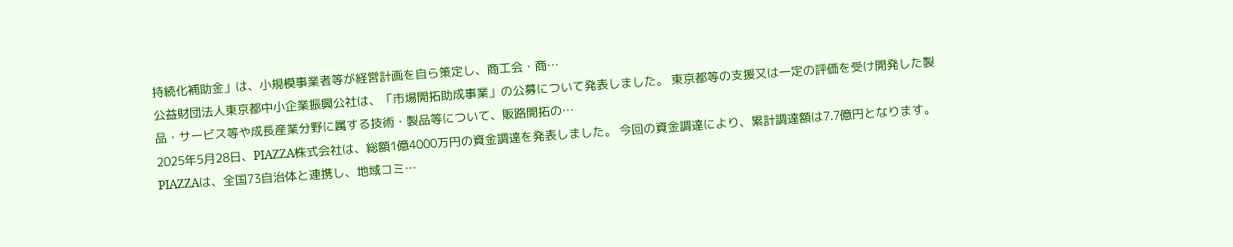持続化補助金」は、小規模事業者等が経営計画を自ら策定し、商工会・商…
公益財団法人東京都中小企業振興公社は、「市場開拓助成事業」の公募について発表しました。 東京都等の支援又は一定の評価を受け開発した製品・サービス等や成長産業分野に属する技術・製品等について、販路開拓の…
2025年5月28日、PIAZZA株式会社は、総額1億4000万円の資金調達を発表しました。 今回の資金調達により、累計調達額は7.7億円となります。 PIAZZAは、全国73自治体と連携し、地域コミ…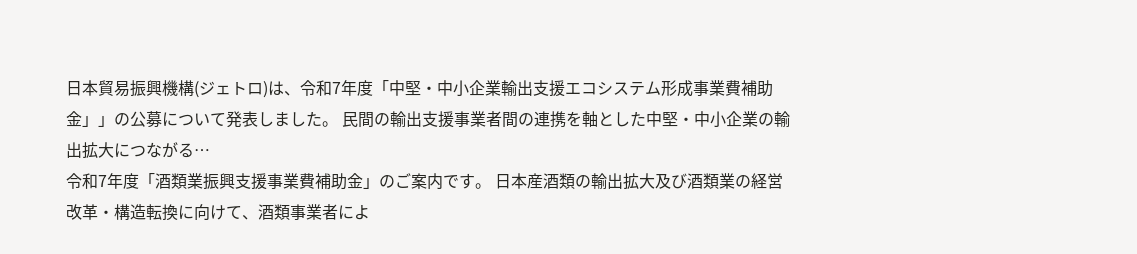日本貿易振興機構(ジェトロ)は、令和7年度「中堅・中小企業輸出支援エコシステム形成事業費補助金」」の公募について発表しました。 民間の輸出支援事業者間の連携を軸とした中堅・中小企業の輸出拡大につながる…
令和7年度「酒類業振興支援事業費補助金」のご案内です。 日本産酒類の輸出拡大及び酒類業の経営改革・構造転換に向けて、酒類事業者によ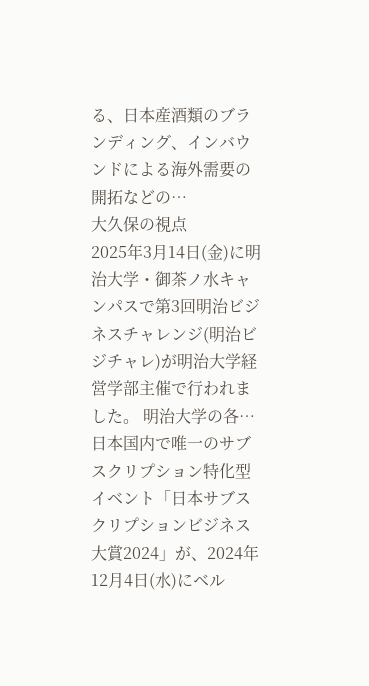る、日本産酒類のブランディング、インバウンドによる海外需要の開拓などの…
大久保の視点
2025年3月14日(金)に明治大学・御茶ノ水キャンパスで第3回明治ビジネスチャレンジ(明治ビジチャレ)が明治大学経営学部主催で行われました。 明治大学の各…
日本国内で唯一のサブスクリプション特化型イベント「日本サブスクリプションビジネス大賞2024」が、2024年12月4日(水)にベル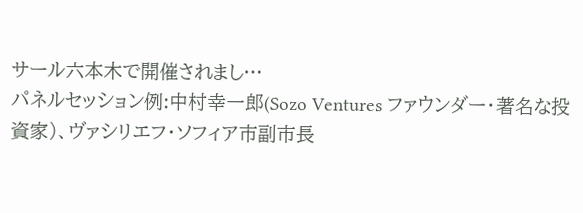サール六本木で開催されまし…
パネルセッション例:中村幸一郎(Sozo Ventures ファウンダー・著名な投資家)、ヴァシリエフ・ソフィア市副市長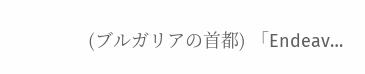(ブルガリアの首都) 「Endeav…